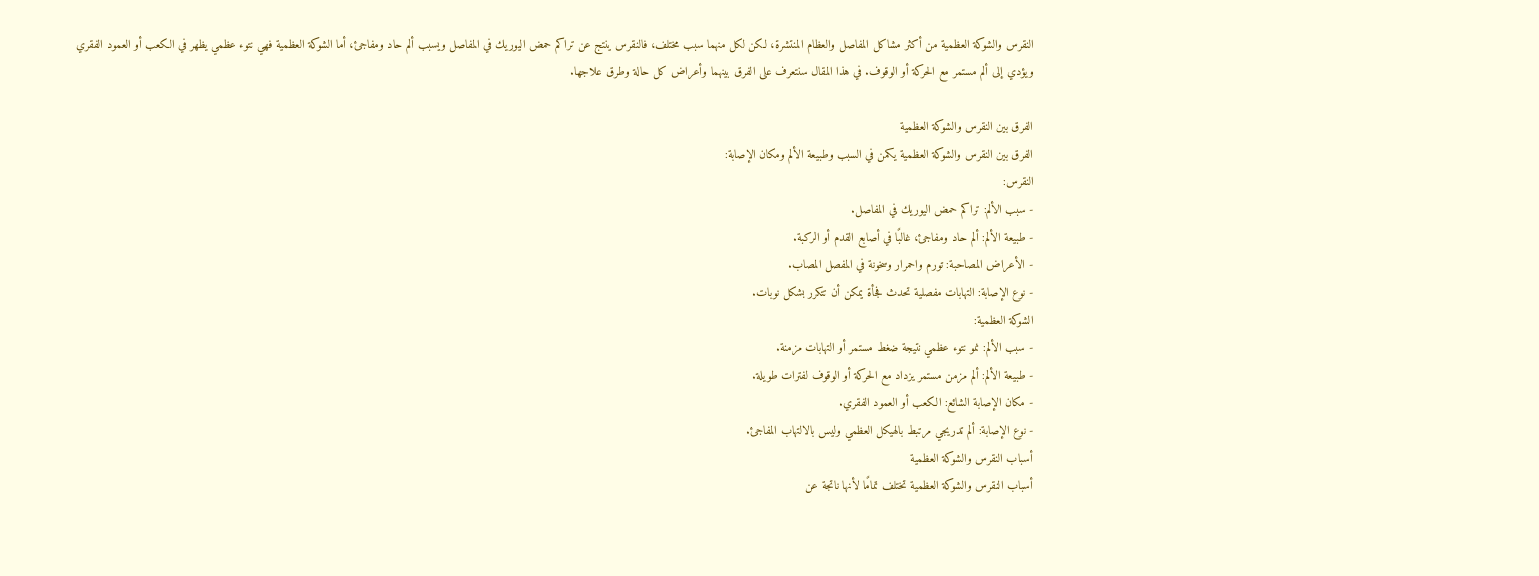النقرس والشوكة العظمية من أكثر مشاكل المفاصل والعظام المنتشرة، لكن لكل منهما سبب مختلف، فالنقرس ينتج عن تراكم حمض اليوريك في المفاصل ويسبب ألم حاد ومفاجئ، أما الشوكة العظمية فهي نتوء عظمي يظهر في الكعب أو العمود الفقري ويؤدي إلى ألم مستمر مع الحركة أو الوقوف. في هذا المقال سنتعرف على الفرق بينهما وأعراض كل حالة وطرق علاجها.

الفرق بين النقرس والشوكة العظمية
الفرق بين النقرس والشوكة العظمية يكمن في السبب وطبيعة الألم ومكان الإصابة:
النقرس:
- سبب الألم: تراكم حمض اليوريك في المفاصل.
- طبيعة الألم: ألم حاد ومفاجئ، غالبًا في أصابع القدم أو الركبة.
- الأعراض المصاحبة: تورم واحمرار وسخونة في المفصل المصاب.
- نوع الإصابة: التهابات مفصلية تحدث فجأة يمكن أن تتكرر بشكل نوبات.
الشوكة العظمية:
- سبب الألم: نمو نتوء عظمي نتيجة ضغط مستمر أو التهابات مزمنة.
- طبيعة الألم: ألم مزمن مستمر يزداد مع الحركة أو الوقوف لفترات طويلة.
- مكان الإصابة الشائع: الكعب أو العمود الفقري.
- نوع الإصابة: ألم تدريجي مرتبط بالهيكل العظمي وليس بالالتهاب المفاجئ.
أسباب النقرس والشوكة العظمية
أسباب النقرس والشوكة العظمية تختلف تمامًا لأنها ناتجة عن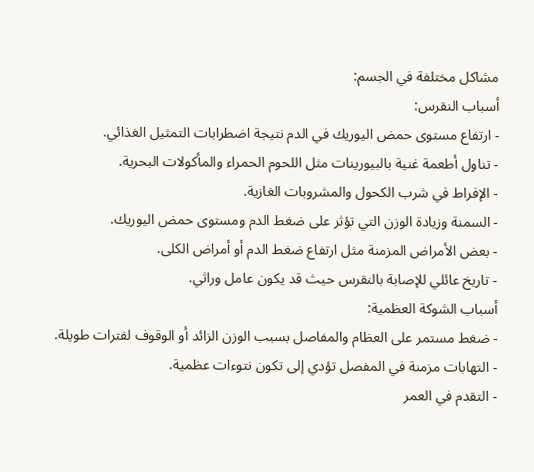مشاكل مختلفة في الجسم:
أسباب النقرس:
- ارتفاع مستوى حمض اليوريك في الدم نتيجة اضطرابات التمثيل الغذائي.
- تناول أطعمة غنية بالبيورينات مثل اللحوم الحمراء والمأكولات البحرية.
- الإفراط في شرب الكحول والمشروبات الغازية.
- السمنة وزيادة الوزن التي تؤثر على ضغط الدم ومستوى حمض اليوريك.
- بعض الأمراض المزمنة مثل ارتفاع ضغط الدم أو أمراض الكلى.
- تاريخ عائلي للإصابة بالنقرس حيث قد يكون عامل وراثي.
أسباب الشوكة العظمية:
- ضغط مستمر على العظام والمفاصل بسبب الوزن الزائد أو الوقوف لفترات طويلة.
- التهابات مزمنة في المفصل تؤدي إلى تكون نتوءات عظمية.
- التقدم في العمر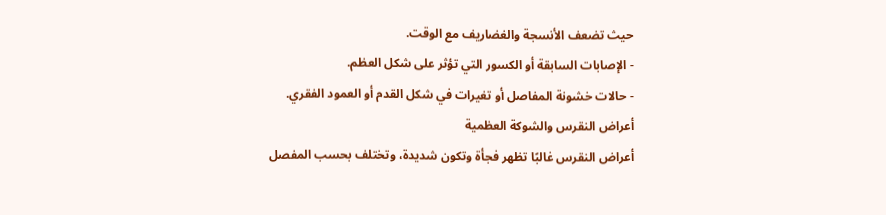حيث تضعف الأنسجة والغضاريف مع الوقت.
- الإصابات السابقة أو الكسور التي تؤثر على شكل العظم.
- حالات خشونة المفاصل أو تغيرات في شكل القدم أو العمود الفقري.
أعراض النقرس والشوكة العظمية
أعراض النقرس غالبًا تظهر فجأة وتكون شديدة، وتختلف بحسب المفصل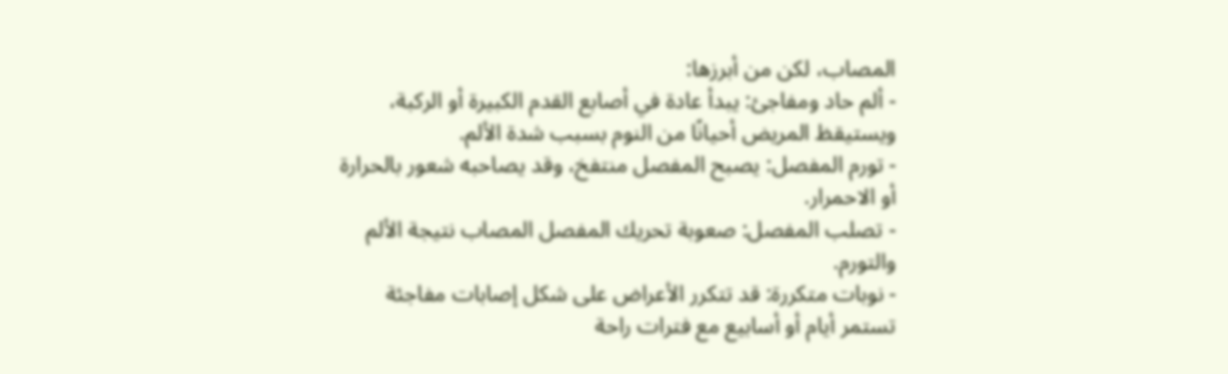المصاب، لكن من أبرزها:
- ألم حاد ومفاجئ: يبدأ عادة في أصابع القدم الكبيرة أو الركبة، ويستيقظ المريض أحيانًا من النوم بسبب شدة الألم.
- تورم المفصل: يصبح المفصل منتفخ، وقد يصاحبه شعور بالحرارة أو الاحمرار.
- تصلب المفصل: صعوبة تحريك المفصل المصاب نتيجة الألم والتورم.
- نوبات متكررة: قد تتكرر الأعراض على شكل إصابات مفاجئة تستمر أيام أو أسابيع مع فترات راحة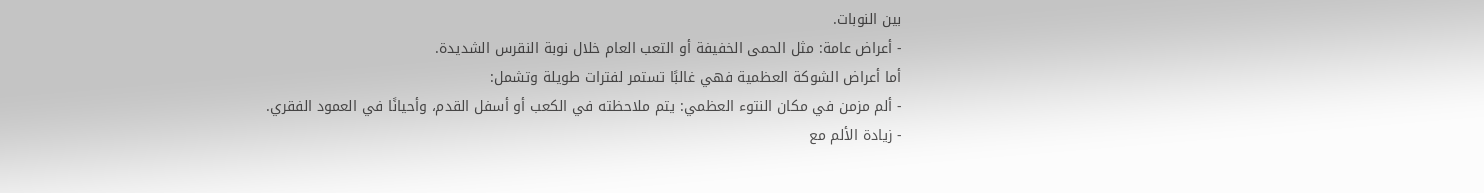بين النوبات.
- أعراض عامة: مثل الحمى الخفيفة أو التعب العام خلال نوبة النقرس الشديدة.
أما أعراض الشوكة العظمية فهي غالبًا تستمر لفترات طويلة وتشمل:
- ألم مزمن في مكان النتوء العظمي: يتم ملاحظته في الكعب أو أسفل القدم، وأحيانًا في العمود الفقري.
- زيادة الألم مع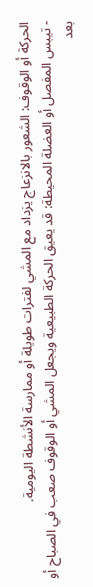الحركة أو الوقوف: الشعور بالانزعاج يزداد مع المشي لفترات طويلة أو ممارسة الأنشطة اليومية.
- تيبس المفصل أو العضلة المحيطة: قد يعيق الحركة الطبيعية ويجعل المشي أو الوقوف صعب في الصباح أو بعد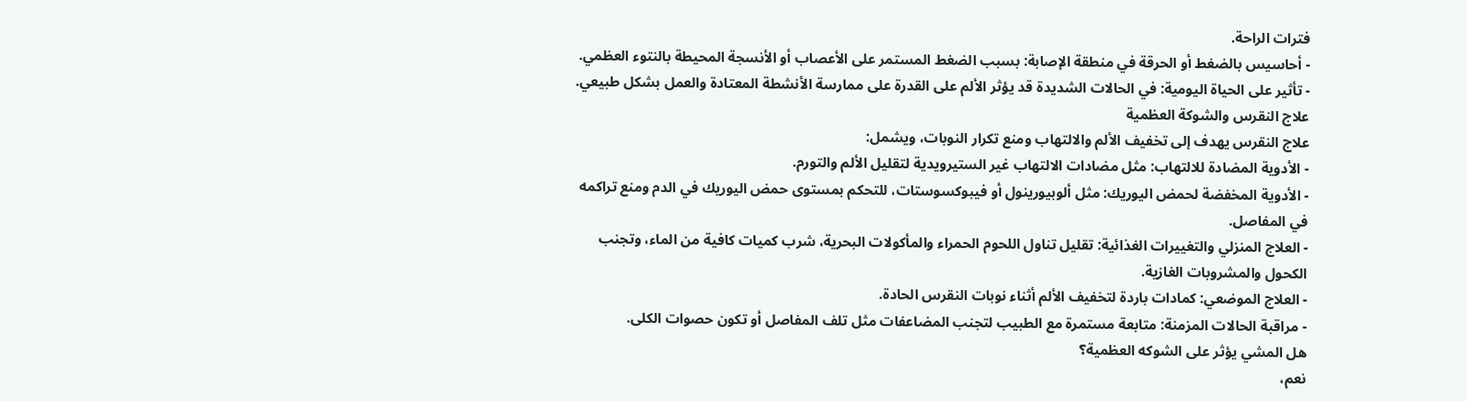فترات الراحة.
- أحاسيس بالضغط أو الحرقة في منطقة الإصابة: بسبب الضغط المستمر على الأعصاب أو الأنسجة المحيطة بالنتوء العظمي.
- تأثير على الحياة اليومية: في الحالات الشديدة قد يؤثر الألم على القدرة على ممارسة الأنشطة المعتادة والعمل بشكل طبيعي.
علاج النقرس والشوكة العظمية
علاج النقرس يهدف إلى تخفيف الألم والالتهاب ومنع تكرار النوبات، ويشمل:
- الأدوية المضادة للالتهاب: مثل مضادات الالتهاب غير الستيرويدية لتقليل الألم والتورم.
- الأدوية المخفضة لحمض اليوريك: مثل ألوبيورينول أو فيبوكسوستات، للتحكم بمستوى حمض اليوريك في الدم ومنع تراكمه في المفاصل.
- العلاج المنزلي والتغييرات الغذائية: تقليل تناول اللحوم الحمراء والمأكولات البحرية، شرب كميات كافية من الماء، وتجنب الكحول والمشروبات الغازية.
- العلاج الموضعي: كمادات باردة لتخفيف الألم أثناء نوبات النقرس الحادة.
- مراقبة الحالات المزمنة: متابعة مستمرة مع الطبيب لتجنب المضاعفات مثل تلف المفاصل أو تكون حصوات الكلى.
هل المشي يؤثر على الشوكه العظمية؟
نعم،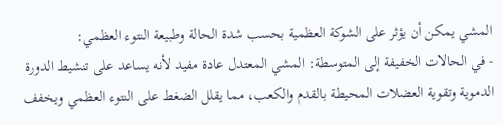المشي يمكن أن يؤثر على الشوكة العظمية بحسب شدة الحالة وطبيعة النتوء العظمي:
- في الحالات الخفيفة إلى المتوسطة: المشي المعتدل عادة مفيد لأنه يساعد على تنشيط الدورة الدموية وتقوية العضلات المحيطة بالقدم والكعب، مما يقلل الضغط على النتوء العظمي ويخفف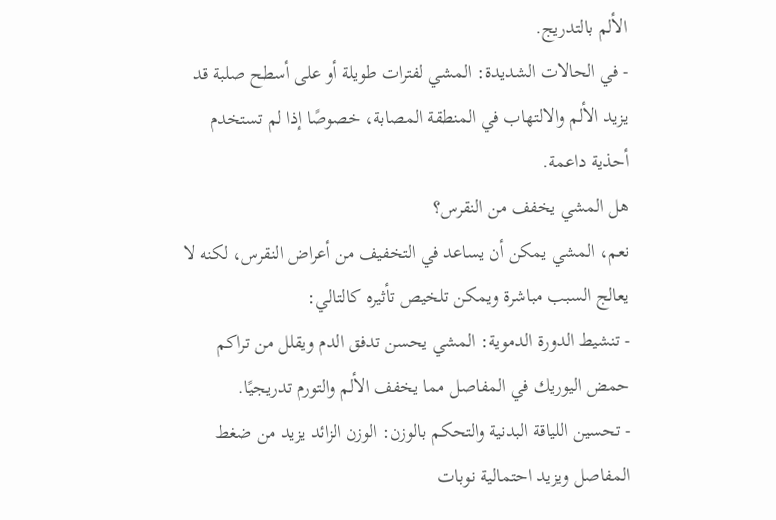الألم بالتدريج.
- في الحالات الشديدة: المشي لفترات طويلة أو على أسطح صلبة قد يزيد الألم والالتهاب في المنطقة المصابة، خصوصًا إذا لم تستخدم أحذية داعمة.
هل المشي يخفف من النقرس؟
نعم، المشي يمكن أن يساعد في التخفيف من أعراض النقرس، لكنه لا يعالج السبب مباشرة ويمكن تلخيص تأثيره كالتالي:
- تنشيط الدورة الدموية: المشي يحسن تدفق الدم ويقلل من تراكم حمض اليوريك في المفاصل مما يخفف الألم والتورم تدريجيًا.
- تحسين اللياقة البدنية والتحكم بالوزن: الوزن الزائد يزيد من ضغط المفاصل ويزيد احتمالية نوبات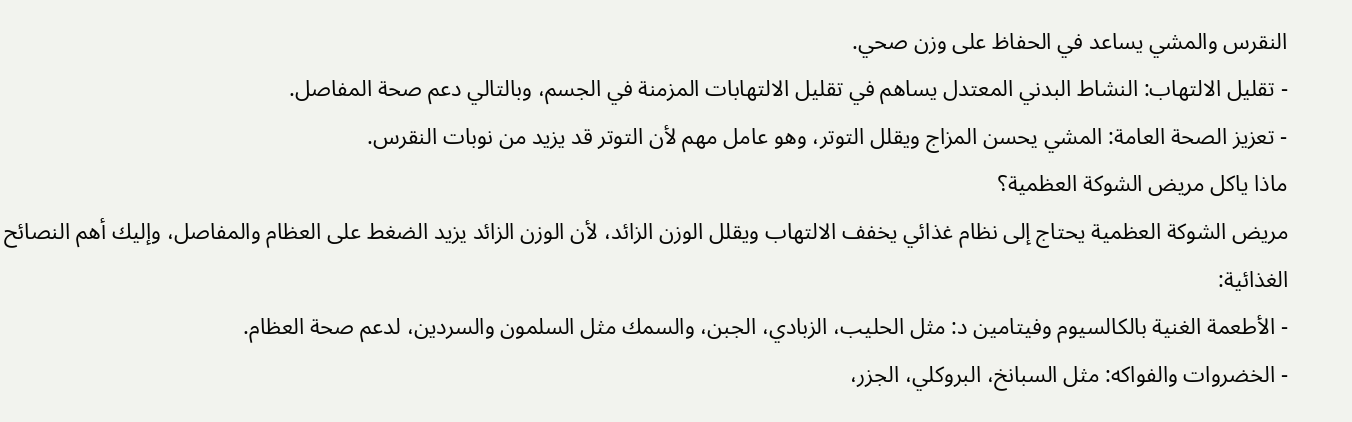النقرس والمشي يساعد في الحفاظ على وزن صحي.
- تقليل الالتهاب: النشاط البدني المعتدل يساهم في تقليل الالتهابات المزمنة في الجسم، وبالتالي دعم صحة المفاصل.
- تعزيز الصحة العامة: المشي يحسن المزاج ويقلل التوتر، وهو عامل مهم لأن التوتر قد يزيد من نوبات النقرس.
ماذا ياكل مريض الشوكة العظمية؟
مريض الشوكة العظمية يحتاج إلى نظام غذائي يخفف الالتهاب ويقلل الوزن الزائد، لأن الوزن الزائد يزيد الضغط على العظام والمفاصل، وإليك أهم النصائح الغذائية:
- الأطعمة الغنية بالكالسيوم وفيتامين د: مثل الحليب، الزبادي، الجبن، والسمك مثل السلمون والسردين، لدعم صحة العظام.
- الخضروات والفواكه: مثل السبانخ، البروكلي، الجزر،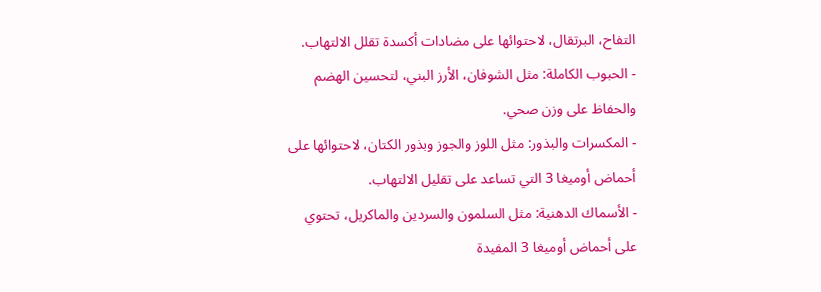التفاح، البرتقال، لاحتوائها على مضادات أكسدة تقلل الالتهاب.
- الحبوب الكاملة: مثل الشوفان، الأرز البني، لتحسين الهضم والحفاظ على وزن صحي.
- المكسرات والبذور: مثل اللوز والجوز وبذور الكتان، لاحتوائها على أحماض أوميغا 3 التي تساعد على تقليل الالتهاب.
- الأسماك الدهنية: مثل السلمون والسردين والماكريل، تحتوي على أحماض أوميغا 3 المفيدة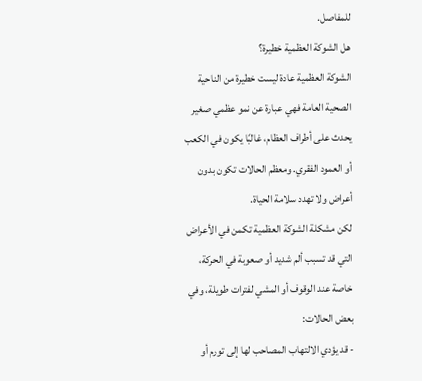للمفاصل.
هل الشوكة العظمية خطيرة؟
الشوكة العظمية عادة ليست خطيرة من الناحية الصحية العامة فهي عبارة عن نمو عظمي صغير يحدث على أطراف العظام، غالبًا يكون في الكعب أو العمود الفقري. ومعظم الحالات تكون بدون أعراض ولا تهدد سلامة الحياة.
لكن مشكلة الشوكة العظمية تكمن في الأعراض التي قد تسبب ألم شديد أو صعوبة في الحركة، خاصة عند الوقوف أو المشي لفترات طويلة، وفي بعض الحالات:
- قد يؤدي الالتهاب المصاحب لها إلى تورم أو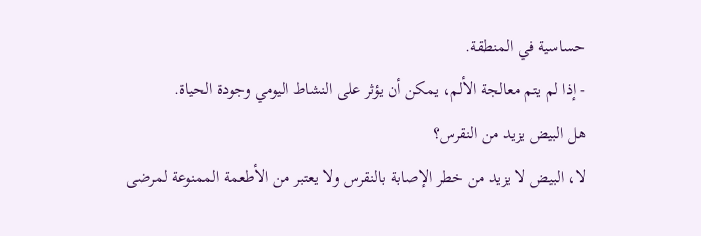حساسية في المنطقة.
- إذا لم يتم معالجة الألم، يمكن أن يؤثر على النشاط اليومي وجودة الحياة.
هل البيض يزيد من النقرس؟
لا، البيض لا يزيد من خطر الإصابة بالنقرس ولا يعتبر من الأطعمة الممنوعة لمرضى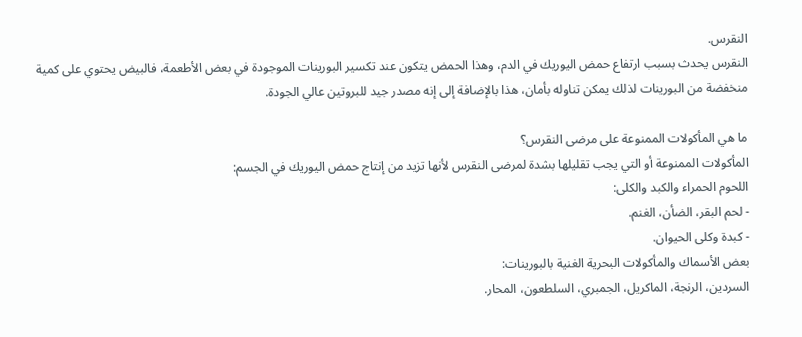النقرس.
النقرس يحدث بسبب ارتفاع حمض اليوريك في الدم، وهذا الحمض يتكون عند تكسير البورينات الموجودة في بعض الأطعمة، فالبيض يحتوي على كمية منخفضة من البورينات لذلك يمكن تناوله بأمان، هذا بالإضافة إلى إنه مصدر جيد للبروتين عالي الجودة.

ما هي المأكولات الممنوعة على مرضى النقرس؟
المأكولات الممنوعة أو التي يجب تقليلها بشدة لمرضى النقرس لأنها تزيد من إنتاج حمض اليوريك في الجسم:
اللحوم الحمراء والكبد والكلى:
- لحم البقر، الضأن، الغنم.
- كبدة وكلى الحيوان.
بعض الأسماك والمأكولات البحرية الغنية بالبورينات:
السردين، الرنجة، الماكريل، الجمبري، السلطعون، المحار.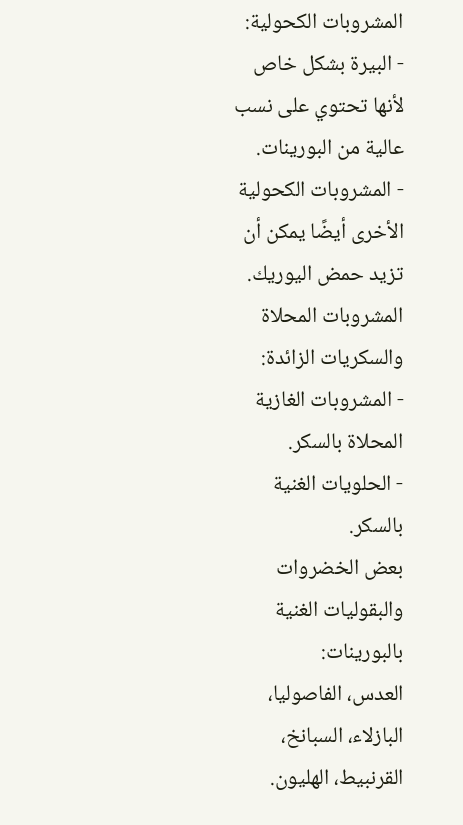المشروبات الكحولية:
- البيرة بشكل خاص لأنها تحتوي على نسب عالية من البورينات.
- المشروبات الكحولية الأخرى أيضًا يمكن أن تزيد حمض اليوريك.
المشروبات المحلاة والسكريات الزائدة:
- المشروبات الغازية المحلاة بالسكر.
- الحلويات الغنية بالسكر.
بعض الخضروات والبقوليات الغنية بالبورينات:
العدس، الفاصوليا، البازلاء، السبانخ، القرنبيط، الهليون.